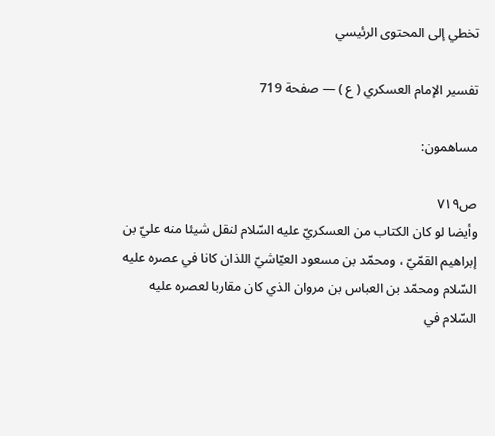تخطي إلى المحتوى الرئيسي

تفسير الإمام العسكري ( ع ) — صفحة 719

مساهمون:

ص٧١٩
وأيضا لو كان الكتاب من العسكريّ عليه السّلام لنقل شيئا منه عليّ بن إبراهيم القمّيّ ، ومحمّد بن مسعود العيّاشيّ اللذان كانا في عصره عليه السّلام ومحمّد بن العباس بن مروان الذي كان مقاربا لعصره عليه السّلام في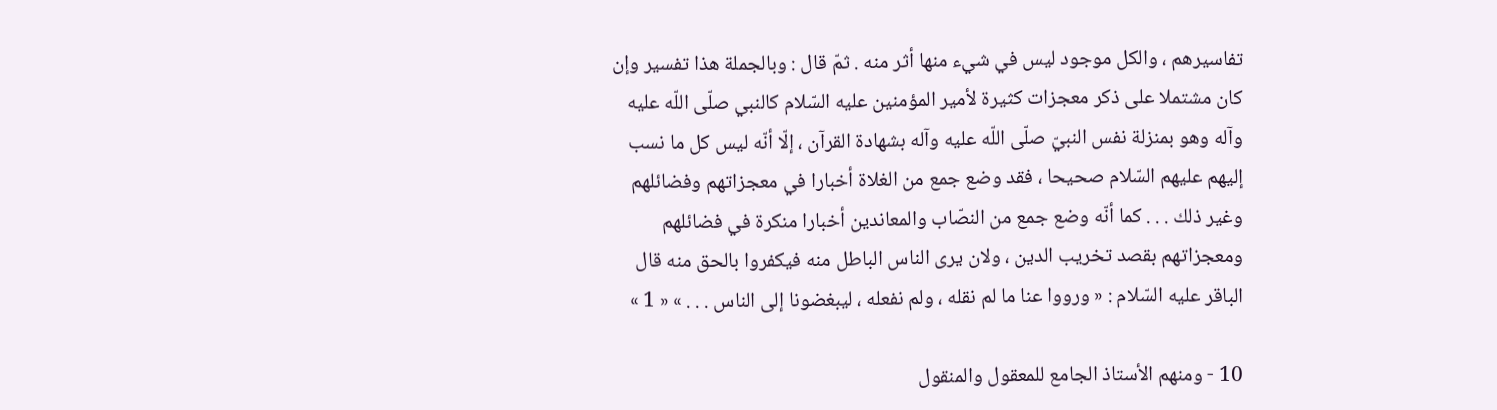تفاسيرهم ، والكل موجود ليس في شيء منها أثر منه . ثمّ قال : وبالجملة هذا تفسير وإن كان مشتملا على ذكر معجزات كثيرة لأمير المؤمنين عليه السّلام كالنبي صلّى اللّه عليه وآله وهو بمنزلة نفس النبيّ صلّى اللّه عليه وآله بشهادة القرآن ، إلّا أنّه ليس كل ما نسب إليهم عليهم السّلام صحيحا ، فقد وضع جمع من الغلاة أخبارا في معجزاتهم وفضائلهم وغير ذلك . . . كما أنّه وضع جمع من النصّاب والمعاندين أخبارا منكرة في فضائلهم ومعجزاتهم بقصد تخريب الدين ، ولان يرى الناس الباطل منه فيكفروا بالحق منه قال الباقر عليه السّلام : « ورووا عنا ما لم نقله ، ولم نفعله ، ليبغضونا إلى الناس . . . » « 1 »

10 - ومنهم الأستاذ الجامع للمعقول والمنقول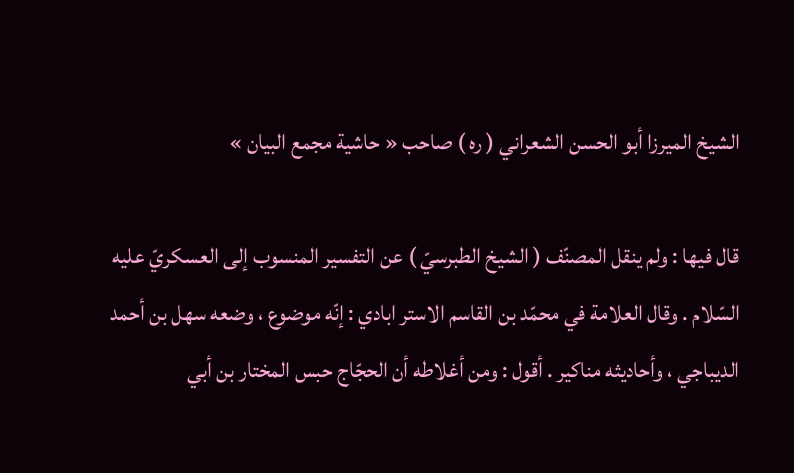الشيخ الميرزا أبو الحسن الشعراني ( ره ) صاحب « حاشية مجمع البيان »

قال فيها : ولم ينقل المصنّف ( الشيخ الطبرسيّ ) عن التفسير المنسوب إلى العسكريّ عليه السّلام . وقال العلامة في محمّد بن القاسم الاستر ابادي : إنّه موضوع ، وضعه سهل بن أحمد الديباجي ، وأحاديثه مناكير . أقول : ومن أغلاطه أن الحجّاج حبس المختار بن أبي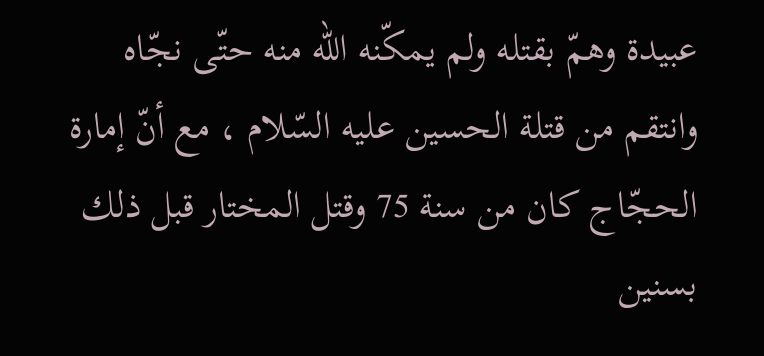عبيدة وهمّ بقتله ولم يمكّنه اللّه منه حتّى نجّاه وانتقم من قتلة الحسين عليه السّلام ، مع أنّ إمارة الحجّاج كان من سنة 75 وقتل المختار قبل ذلك بسنين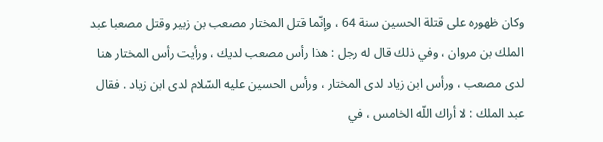وكان ظهوره على قتلة الحسين سنة 64 ، وإنّما قتل المختار مصعب بن زبير وقتل مصعبا عبد الملك بن مروان ، وفي ذلك قال له رجل : هذا رأس مصعب لديك ، ورأيت رأس المختار هنا لدى مصعب ، ورأس ابن زياد لدى المختار ، ورأس الحسين عليه السّلام لدى ابن زياد . فقال عبد الملك : لا أراك اللّه الخامس ، في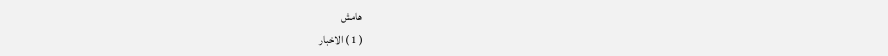هامش
( 1 ) الاخبار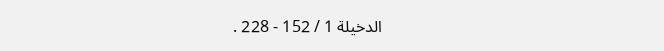الدخيلة 1 / 152 - 228 .